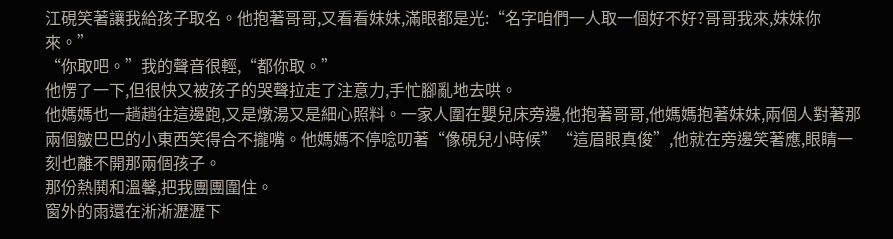江硯笑著讓我給孩子取名。他抱著哥哥,又看看妹妹,滿眼都是光:“名字咱們一人取一個好不好?哥哥我來,妹妹你來。”
“你取吧。”我的聲音很輕,“都你取。”
他愣了一下,但很快又被孩子的哭聲拉走了注意力,手忙腳亂地去哄。
他媽媽也一趟趟往這邊跑,又是燉湯又是細心照料。一家人圍在嬰兒床旁邊,他抱著哥哥,他媽媽抱著妹妹,兩個人對著那兩個皺巴巴的小東西笑得合不攏嘴。他媽媽不停唸叨著“像硯兒小時候”“這眉眼真俊”,他就在旁邊笑著應,眼睛一刻也離不開那兩個孩子。
那份熱鬨和溫馨,把我團團圍住。
窗外的雨還在淅淅瀝瀝下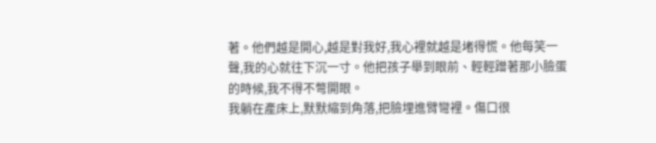著。他們越是開心,越是對我好,我心裡就越是堵得慌。他每笑一聲,我的心就往下沉一寸。他把孩子舉到眼前、輕輕蹭著那小臉蛋的時候,我不得不彆開眼。
我躺在產床上,默默縮到角落,把臉埋進臂彎裡。傷口很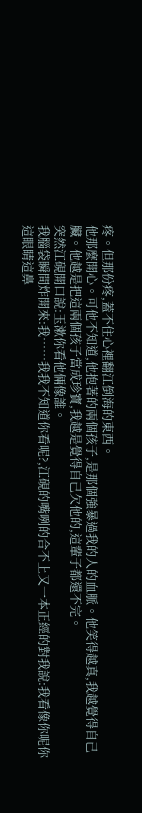疼。但那份疼,蓋不住心裡翻江倒海的東西。
他那麼開心。可他不知道,他抱著的兩個孩子,是那個強暴過我的人的血脈。他笑得越真,我越覺得自己臟。他越是把這兩個孩子當成珍寶,我越是覺得自己欠他的,這輩子都還不完。
突然江硯開口說:玉漱你看他倆像誰。
我腦袋瞬間炸開來:我……我我不知道你看呢?,江硯的嘴咧的合不上又一本正經的對我說:我看像你呢你這眼睛這鼻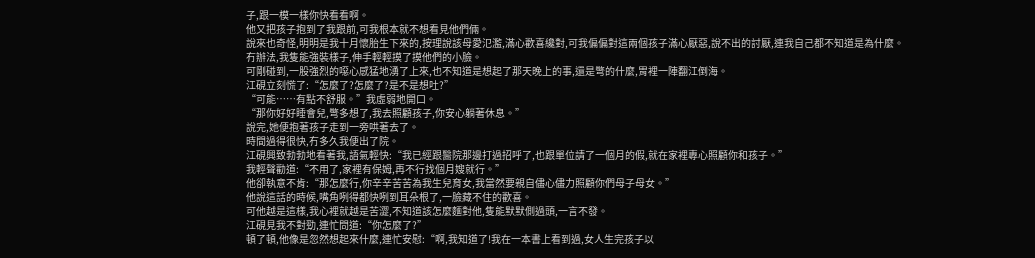子,跟一模一樣你快看看啊。
他又把孩子抱到了我跟前,可我根本就不想看見他們倆。
說來也奇怪,明明是我十月懷胎生下來的,按理說該母愛氾濫,滿心歡喜纔對,可我偏偏對這兩個孩子滿心厭惡,說不出的討厭,連我自己都不知道是為什麼。
冇辦法,我隻能強裝樣子,伸手輕輕摸了摸他們的小臉。
可剛碰到,一股強烈的噁心感猛地湧了上來,也不知道是想起了那天晚上的事,還是彆的什麼,胃裡一陣翻江倒海。
江硯立刻慌了:“怎麼了?怎麼了?是不是想吐?”
“可能……有點不舒服。”我虛弱地開口。
“那你好好睡會兒,彆多想了,我去照顧孩子,你安心躺著休息。”
說完,她便抱著孩子走到一旁哄著去了。
時間過得很快,冇多久我便出了院。
江硯興致勃勃地看著我,語氣輕快:“我已經跟醫院那邊打過招呼了,也跟單位請了一個月的假,就在家裡專心照顧你和孩子。”
我輕聲勸道:“不用了,家裡有保姆,再不行找個月嫂就行。”
他卻執意不肯:“那怎麼行,你辛辛苦苦為我生兒育女,我當然要親自儘心儘力照顧你們母子母女。”
他說這話的時候,嘴角咧得都快咧到耳朵根了,一臉藏不住的歡喜。
可他越是這樣,我心裡就越是苦澀,不知道該怎麼麵對他,隻能默默側過頭,一言不發。
江硯見我不對勁,連忙問道:“你怎麼了?”
頓了頓,他像是忽然想起來什麼,連忙安慰:“啊,我知道了!我在一本書上看到過,女人生完孩子以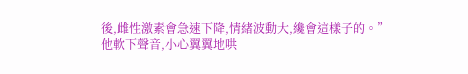後,雌性激素會急速下降,情緒波動大,纔會這樣子的。”
他軟下聲音,小心翼翼地哄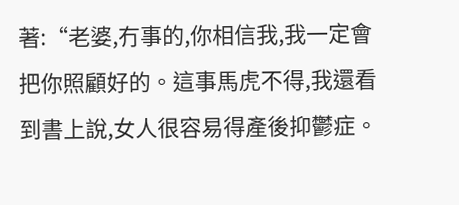著:“老婆,冇事的,你相信我,我一定會把你照顧好的。這事馬虎不得,我還看到書上說,女人很容易得產後抑鬱症。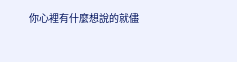你心裡有什麼想說的就儘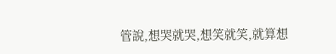管說,想哭就哭,想笑就笑,就算想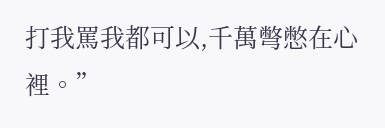打我罵我都可以,千萬彆憋在心裡。”